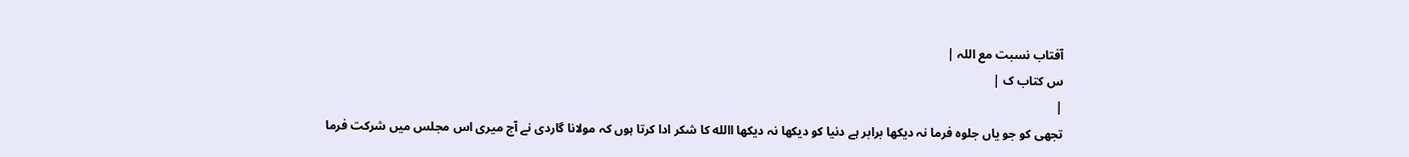آفتاب نسبت مع اللہ |
س کتاب ک |
|
تجھی کو جو یاں جلوہ فرما نہ دیکھا برابر ہے دنیا کو دیکھا نہ دیکھا االله کا شکر ادا کرتا ہوں کہ مولانا گاردی نے آج میری اس مجلس میں شرکت فرما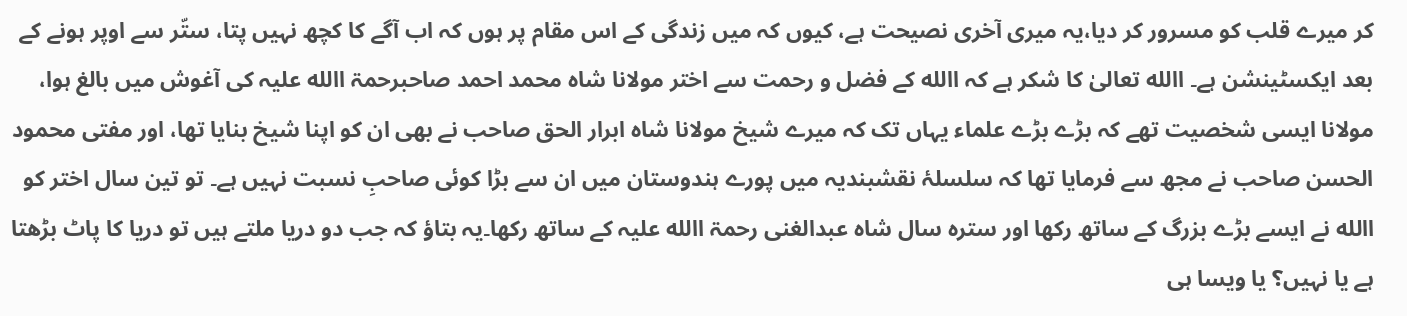کر میرے قلب کو مسرور کر دیا،یہ میری آخری نصیحت ہے، کیوں کہ میں زندگی کے اس مقام پر ہوں کہ اب آگے کا کچھ نہیں پتا، ستّر سے اوپر ہونے کے بعد ایکسٹینشن ہے۔ االله تعالیٰ کا شکر ہے کہ االله کے فضل و رحمت سے اختر مولانا شاہ محمد احمد صاحبرحمۃ االله علیہ کی آغوش میں بالغ ہوا، مولانا ایسی شخصیت تھے کہ بڑے بڑے علماء یہاں تک کہ میرے شیخ مولانا شاہ ابرار الحق صاحب نے بھی ان کو اپنا شیخ بنایا تھا، اور مفتی محمود الحسن صاحب نے مجھ سے فرمایا تھا کہ سلسلۂ نقشبندیہ میں پورے ہندوستان میں ان سے بڑا کوئی صاحبِ نسبت نہیں ہے۔ تو تین سال اختر کو االله نے ایسے بڑے بزرگ کے ساتھ رکھا اور سترہ سال شاہ عبدالغنی رحمۃ االله علیہ کے ساتھ رکھا۔یہ بتاؤ کہ جب دو دریا ملتے ہیں تو دریا کا پاٹ بڑھتا ہے یا نہیں؟ یا ویسا ہی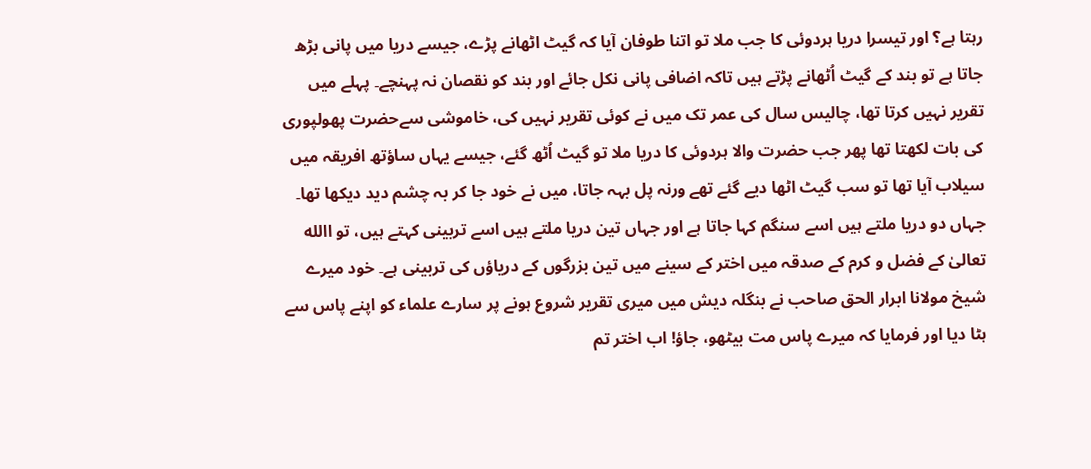رہتا ہے؟ اور تیسرا دریا ہردوئی کا جب ملا تو اتنا طوفان آیا کہ گیٹ اٹھانے پڑے، جیسے دریا میں پانی بڑھ جاتا ہے تو بند کے گیٹ اُٹھانے پڑتے ہیں تاکہ اضافی پانی نکل جائے اور بند کو نقصان نہ پہنچے۔ پہلے میں تقریر نہیں کرتا تھا، چالیس سال کی عمر تک میں نے کوئی تقریر نہیں کی، خاموشی سےحضرت پھولپوری کی بات لکھتا تھا پھر جب حضرت والا ہردوئی کا دریا ملا تو گیٹ اُٹھ گئے، جیسے یہاں ساؤتھ افریقہ میں سیلاب آیا تھا تو سب گیٹ اٹھا دیے گئے تھے ورنہ پل بہہ جاتا، میں نے خود جا کر بہ چشم دید دیکھا تھا۔ جہاں دو دریا ملتے ہیں اسے سنگم کہا جاتا ہے اور جہاں تین دریا ملتے ہیں اسے تربینی کہتے ہیں، تو االله تعالیٰ کے فضل و کرم کے صدقہ میں اختر کے سینے میں تین بزرگوں کے دریاؤں کی تربینی ہے۔ خود میرے شیخ مولانا ابرار الحق صاحب نے بنگلہ دیش میں میری تقریر شروع ہونے پر سارے علماء کو اپنے پاس سے ہٹا دیا اور فرمایا کہ میرے پاس مت بیٹھو، جاؤ! اب اختر تم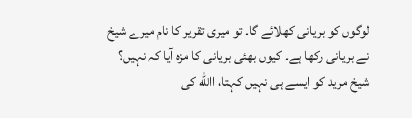لوگوں کو بریانی کھلائے گا۔ تو میری تقریر کا نام میرے شیخ نے بریانی رکھا ہے۔ کیوں بھئی بریانی کا مزہ آیا کہ نہیں؟ شیخ مرید کو ایسے ہی نہیں کہتا، االله کی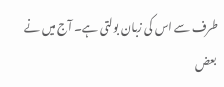طرف سے اس کی زبان بولتی ہے۔ آج میں نے بعض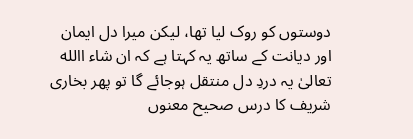دوستوں کو روک لیا تھا، لیکن میرا دل ایمان اور دیانت کے ساتھ یہ کہتا ہے کہ ان شاء االله تعالیٰ یہ دردِ دل منتقل ہوجائے گا تو پھر بخاری شریف کا درس صحیح معنوں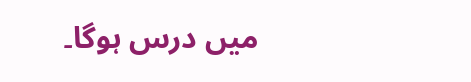میں درس ہوگا۔